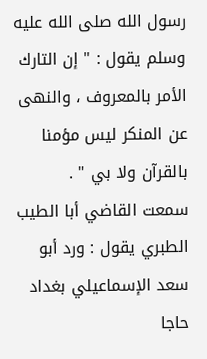رسول الله صلى الله عليه وسلم يقول : " إن التارك الأمر بالمعروف ، والنهى عن المنكر ليس مؤمنا
بالقرآن ولا بي " .
سمعت القاضي أبا الطيب الطبري يقول : ورد أبو سعد الإسماعيلي بغداد حاجا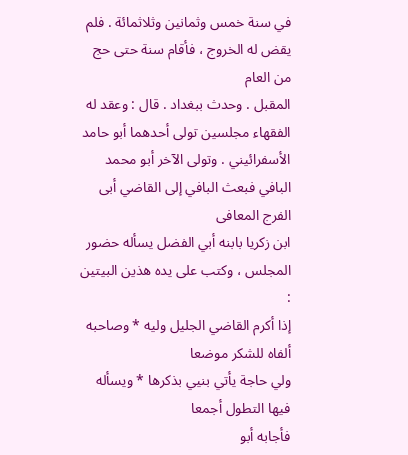في سنة خمس وثمانين وثلاثمائة . فلم يقض له الخروج ، فأقام سنة حتى حج من العام
المقبل . وحدث ببغداد . قال : وعقد له الفقهاء مجلسين تولى أحدهما أبو حامد
الأسفرائيني . وتولى الآخر أبو محمد البافي فبعث البافي إلى القاضي أبى الفرج المعافى
ابن زكريا بابنه أبي الفضل يسأله حضور المجلس ، وكتب على يده هذين البيتين :
إذا أكرم القاضي الجليل وليه * وصاحبه ألفاه للشكر موضعا
ولي حاجة يأتي بنيي بذكرها * ويسأله فيها التطول أجمعا
فأجابه أبو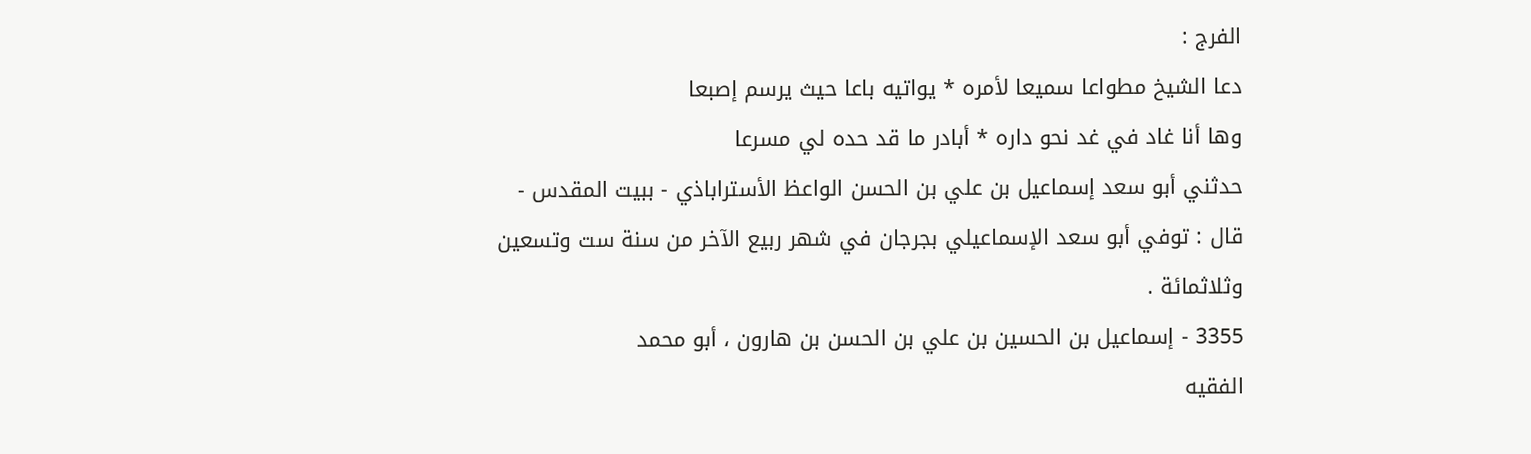الفرج :
دعا الشيخ مطواعا سميعا لأمره * يواتيه باعا حيث يرسم إصبعا
وها أنا غاد في غد نحو داره * أبادر ما قد حده لي مسرعا
حدثني أبو سعد إسماعيل بن علي بن الحسن الواعظ الأستراباذي - ببيت المقدس -
قال : توفي أبو سعد الإسماعيلي بجرجان في شهر ربيع الآخر من سنة ست وتسعين
وثلاثمائة .
3355 - إسماعيل بن الحسين بن علي بن الحسن بن هارون ، أبو محمد
الفقيه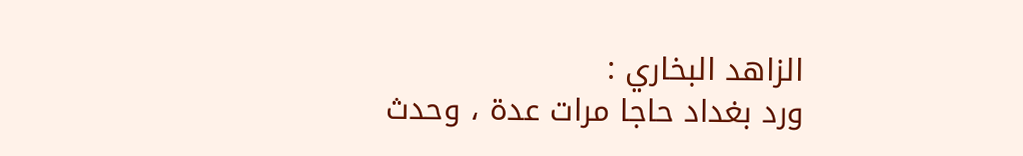الزاهد البخاري :
ورد بغداد حاجا مرات عدة ، وحدث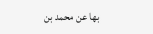بها عن محمد بن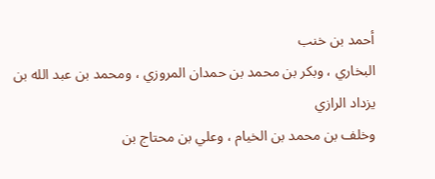أحمد بن خنب
البخاري ، وبكر بن محمد بن حمدان المروزي ، ومحمد بن عبد الله بن يزداد الرازي
وخلف بن محمد بن الخيام ، وعلي بن محتاج بن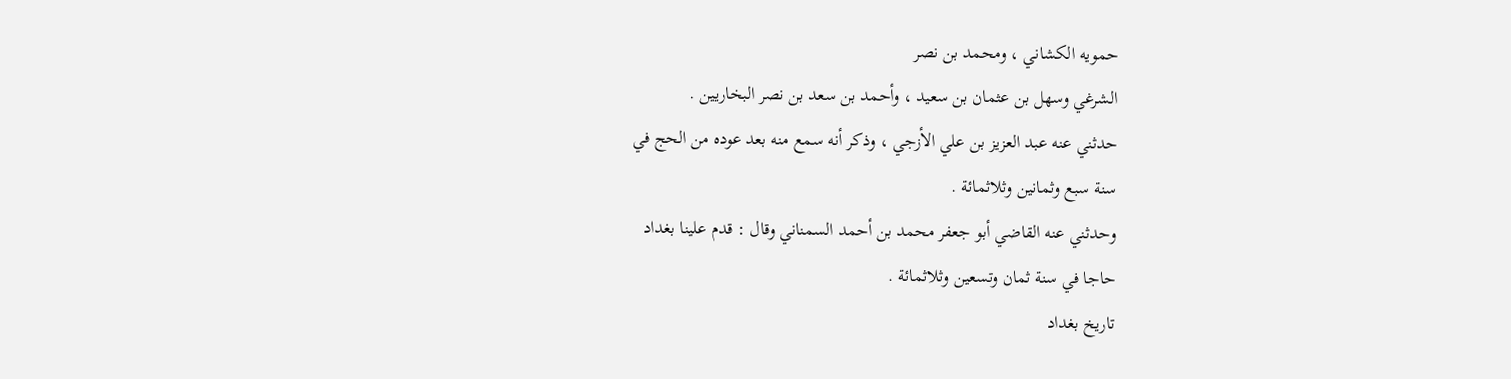حمويه الكشاني ، ومحمد بن نصر
الشرغي وسهل بن عثمان بن سعيد ، وأحمد بن سعد بن نصر البخاريين .
حدثني عنه عبد العزيز بن علي الأزجي ، وذكر أنه سمع منه بعد عوده من الحج في
سنة سبع وثمانين وثلاثمائة .
وحدثني عنه القاضي أبو جعفر محمد بن أحمد السمناني وقال : قدم علينا بغداد
حاجا في سنة ثمان وتسعين وثلاثمائة .
تاريخ بغداد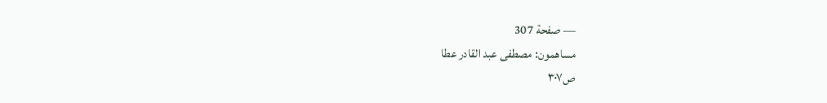— صفحة 307
مساهمون: مصطفى عبد القادر عطا
ص٣٠٧